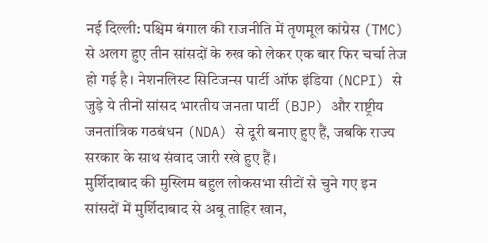नई दिल्ली: पश्चिम बंगाल की राजनीति में तृणमूल कांग्रेस (TMC) से अलग हुए तीन सांसदों के रुख को लेकर एक बार फिर चर्चा तेज हो गई है। नेशनलिस्ट सिटिजन्स पार्टी ऑफ इंडिया (NCPI) से जुड़े ये तीनों सांसद भारतीय जनता पार्टी (BJP) और राष्ट्रीय जनतांत्रिक गठबंधन (NDA) से दूरी बनाए हुए हैं, जबकि राज्य सरकार के साथ संवाद जारी रखे हुए हैं।
मुर्शिदाबाद की मुस्लिम बहुल लोकसभा सीटों से चुने गए इन सांसदों में मुर्शिदाबाद से अबू ताहिर खान,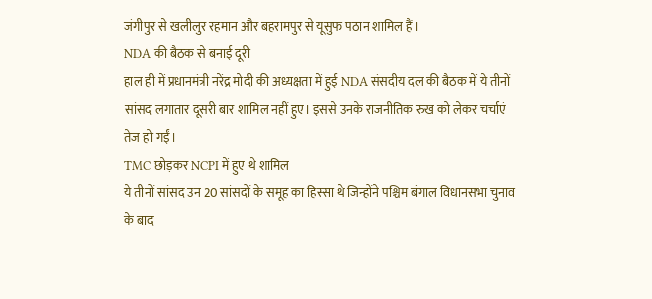जंगीपुर से खलीलुर रहमान और बहरामपुर से यूसुफ पठान शामिल हैं।
NDA की बैठक से बनाई दूरी
हाल ही में प्रधानमंत्री नरेंद्र मोदी की अध्यक्षता में हुई NDA संसदीय दल की बैठक में ये तीनों सांसद लगातार दूसरी बार शामिल नहीं हुए। इससे उनके राजनीतिक रुख को लेकर चर्चाएं तेज हो गईं।
TMC छोड़कर NCPI में हुए थे शामिल
ये तीनों सांसद उन 20 सांसदों के समूह का हिस्सा थे जिन्होंने पश्चिम बंगाल विधानसभा चुनाव के बाद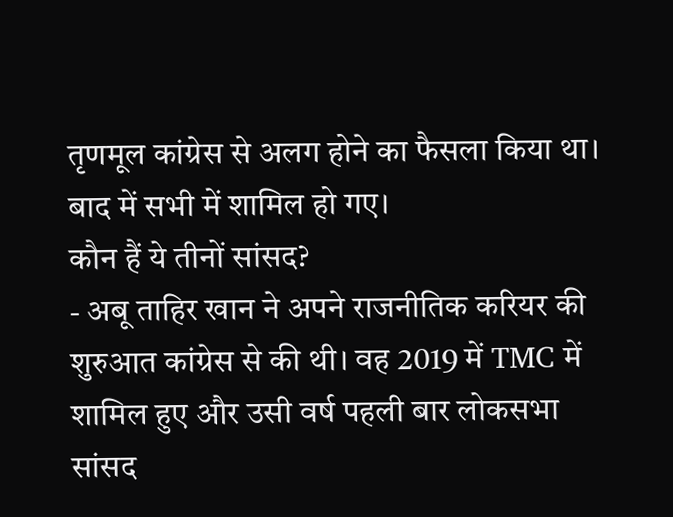तृणमूल कांग्रेस से अलग होने का फैसला किया था। बाद में सभी में शामिल हो गए।
कौन हैं ये तीनों सांसद?
- अबू ताहिर खान ने अपने राजनीतिक करियर की शुरुआत कांग्रेस से की थी। वह 2019 में TMC में शामिल हुए और उसी वर्ष पहली बार लोकसभा सांसद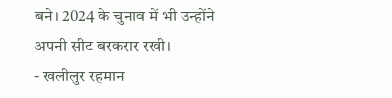बने। 2024 के चुनाव में भी उन्होंने अपनी सीट बरकरार रखी।
- खलीलुर रहमान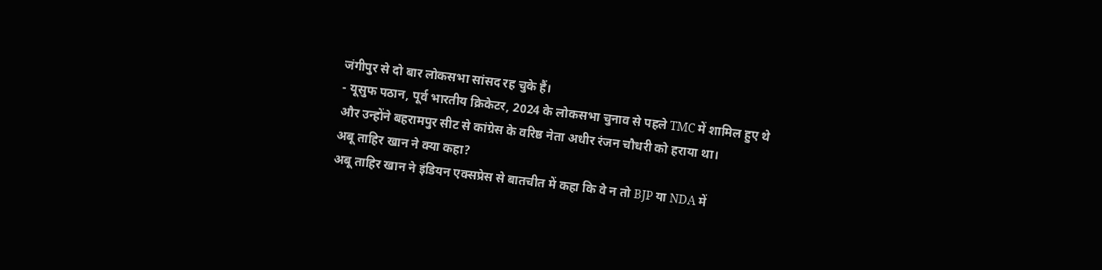जंगीपुर से दो बार लोकसभा सांसद रह चुके हैं।
- यूसुफ पठान, पूर्व भारतीय क्रिकेटर, 2024 के लोकसभा चुनाव से पहले TMC में शामिल हुए थे और उन्होंने बहरामपुर सीट से कांग्रेस के वरिष्ठ नेता अधीर रंजन चौधरी को हराया था।
अबू ताहिर खान ने क्या कहा?
अबू ताहिर खान ने इंडियन एक्सप्रेस से बातचीत में कहा कि वे न तो BJP या NDA में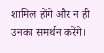शामिल होंगे और न ही उनका समर्थन करेंगे।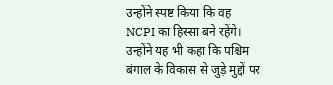उन्होंने स्पष्ट किया कि वह NCPI का हिस्सा बने रहेंगे।
उन्होंने यह भी कहा कि पश्चिम बंगाल के विकास से जुड़े मुद्दों पर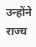उन्होंने राज्य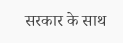सरकार के साथ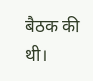बैठक की थी।